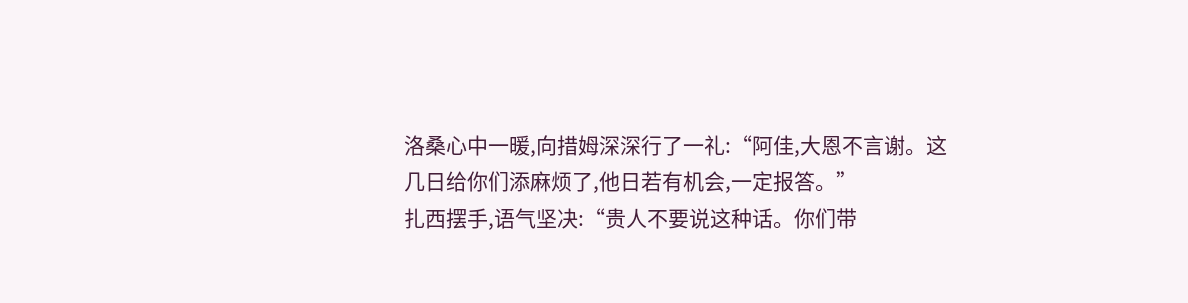洛桑心中一暖,向措姆深深行了一礼:“阿佳,大恩不言谢。这几日给你们添麻烦了,他日若有机会,一定报答。”
扎西摆手,语气坚决:“贵人不要说这种话。你们带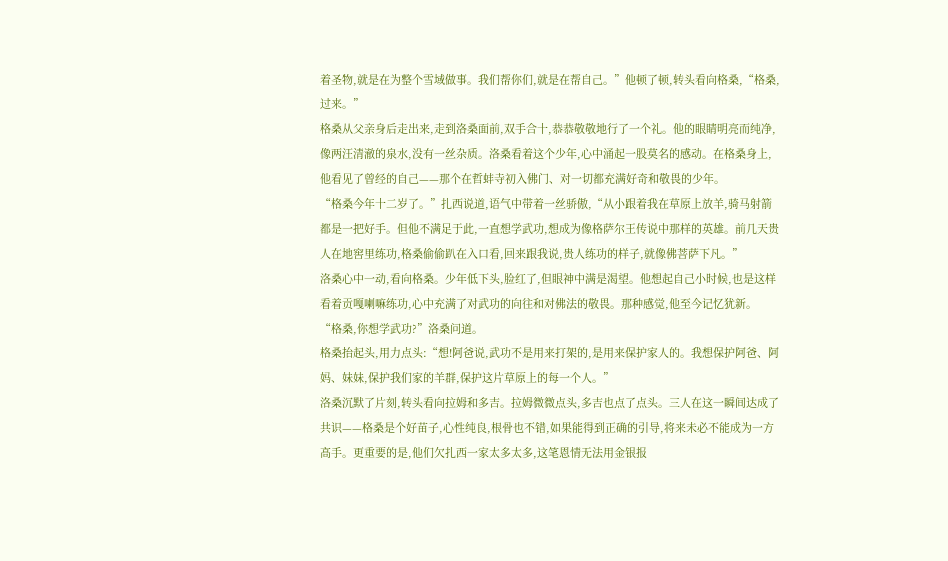着圣物,就是在为整个雪域做事。我们帮你们,就是在帮自己。”他顿了顿,转头看向格桑,“格桑,过来。”
格桑从父亲身后走出来,走到洛桑面前,双手合十,恭恭敬敬地行了一个礼。他的眼睛明亮而纯净,像两汪清澈的泉水,没有一丝杂质。洛桑看着这个少年,心中涌起一股莫名的感动。在格桑身上,他看见了曾经的自己——那个在哲蚌寺初入佛门、对一切都充满好奇和敬畏的少年。
“格桑今年十二岁了。”扎西说道,语气中带着一丝骄傲,“从小跟着我在草原上放羊,骑马射箭都是一把好手。但他不满足于此,一直想学武功,想成为像格萨尔王传说中那样的英雄。前几天贵人在地窖里练功,格桑偷偷趴在入口看,回来跟我说,贵人练功的样子,就像佛菩萨下凡。”
洛桑心中一动,看向格桑。少年低下头,脸红了,但眼神中满是渴望。他想起自己小时候,也是这样看着贡嘎喇嘛练功,心中充满了对武功的向往和对佛法的敬畏。那种感觉,他至今记忆犹新。
“格桑,你想学武功?”洛桑问道。
格桑抬起头,用力点头:“想!阿爸说,武功不是用来打架的,是用来保护家人的。我想保护阿爸、阿妈、妹妹,保护我们家的羊群,保护这片草原上的每一个人。”
洛桑沉默了片刻,转头看向拉姆和多吉。拉姆微微点头,多吉也点了点头。三人在这一瞬间达成了共识——格桑是个好苗子,心性纯良,根骨也不错,如果能得到正确的引导,将来未必不能成为一方高手。更重要的是,他们欠扎西一家太多太多,这笔恩情无法用金银报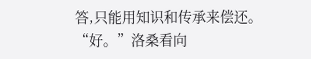答,只能用知识和传承来偿还。
“好。”洛桑看向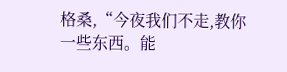格桑,“今夜我们不走,教你一些东西。能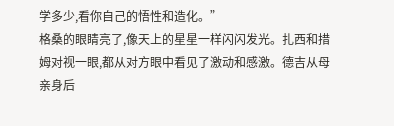学多少,看你自己的悟性和造化。”
格桑的眼睛亮了,像天上的星星一样闪闪发光。扎西和措姆对视一眼,都从对方眼中看见了激动和感激。德吉从母亲身后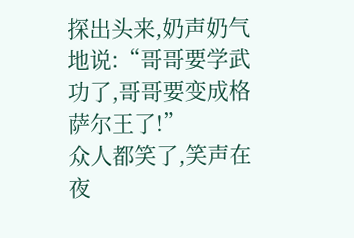探出头来,奶声奶气地说:“哥哥要学武功了,哥哥要变成格萨尔王了!”
众人都笑了,笑声在夜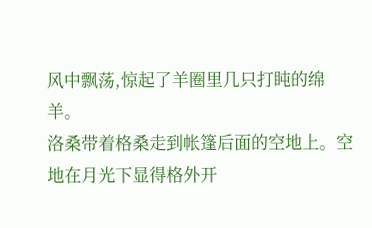风中飘荡,惊起了羊圈里几只打盹的绵羊。
洛桑带着格桑走到帐篷后面的空地上。空地在月光下显得格外开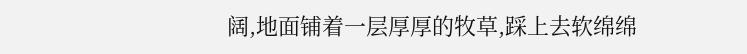阔,地面铺着一层厚厚的牧草,踩上去软绵绵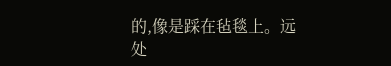的,像是踩在毡毯上。远处